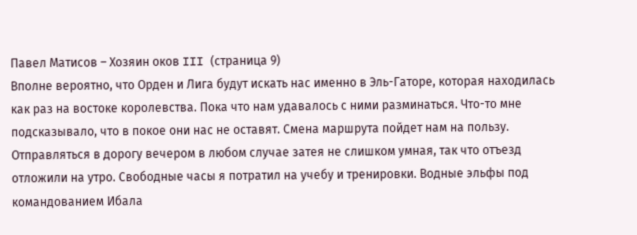Павел Матисов – Хозяин оков III (страница 9)
Вполне вероятно, что Орден и Лига будут искать нас именно в Эль-Гаторе, которая находилась как раз на востоке королевства. Пока что нам удавалось с ними разминаться. Что-то мне подсказывало, что в покое они нас не оставят. Смена маршрута пойдет нам на пользу.
Отправляться в дорогу вечером в любом случае затея не слишком умная, так что отъезд отложили на утро. Свободные часы я потратил на учебу и тренировки. Водные эльфы под командованием Ибала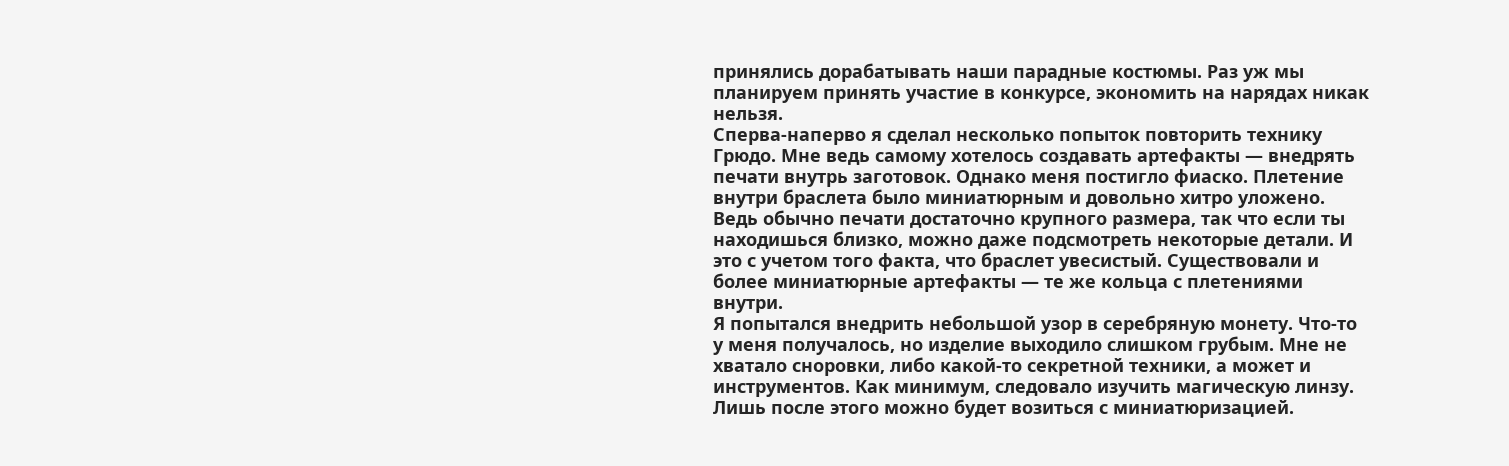принялись дорабатывать наши парадные костюмы. Раз уж мы планируем принять участие в конкурсе, экономить на нарядах никак нельзя.
Сперва-наперво я сделал несколько попыток повторить технику Грюдо. Мне ведь самому хотелось создавать артефакты — внедрять печати внутрь заготовок. Однако меня постигло фиаско. Плетение внутри браслета было миниатюрным и довольно хитро уложено. Ведь обычно печати достаточно крупного размера, так что если ты находишься близко, можно даже подсмотреть некоторые детали. И это с учетом того факта, что браслет увесистый. Существовали и более миниатюрные артефакты — те же кольца с плетениями внутри.
Я попытался внедрить небольшой узор в серебряную монету. Что-то у меня получалось, но изделие выходило слишком грубым. Мне не хватало сноровки, либо какой-то секретной техники, а может и инструментов. Как минимум, следовало изучить магическую линзу. Лишь после этого можно будет возиться с миниатюризацией.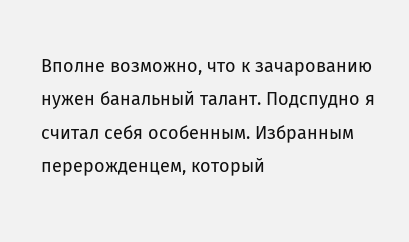Вполне возможно, что к зачарованию нужен банальный талант. Подспудно я считал себя особенным. Избранным перерожденцем, который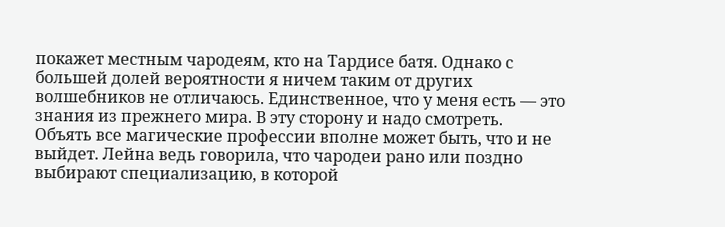покажет местным чародеям, кто на Тардисе батя. Однако с большей долей вероятности я ничем таким от других волшебников не отличаюсь. Единственное, что у меня есть — это знания из прежнего мира. В эту сторону и надо смотреть.
Объять все магические профессии вполне может быть, что и не выйдет. Лейна ведь говорила, что чародеи рано или поздно выбирают специализацию, в которой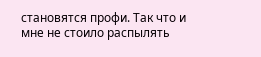становятся профи. Так что и мне не стоило распылять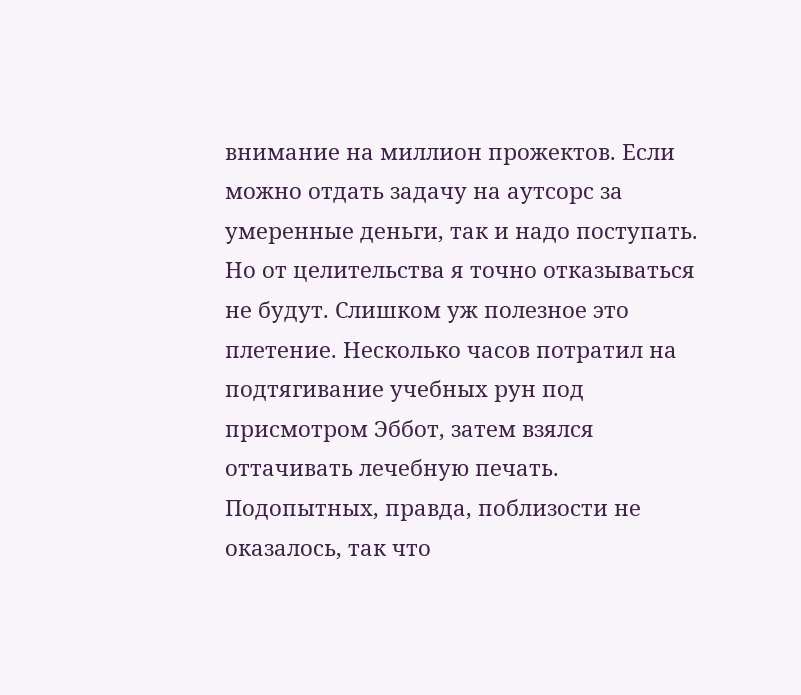внимание на миллион прожектов. Если можно отдать задачу на аутсорс за умеренные деньги, так и надо поступать.
Но от целительства я точно отказываться не будут. Слишком уж полезное это плетение. Несколько часов потратил на подтягивание учебных рун под присмотром Эббот, затем взялся оттачивать лечебную печать. Подопытных, правда, поблизости не оказалось, так что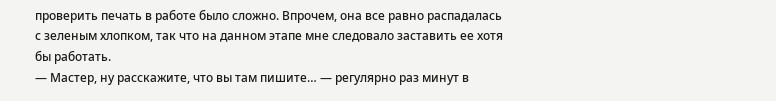проверить печать в работе было сложно. Впрочем, она все равно распадалась с зеленым хлопком, так что на данном этапе мне следовало заставить ее хотя бы работать.
— Мастер, ну расскажите, что вы там пишите… — регулярно раз минут в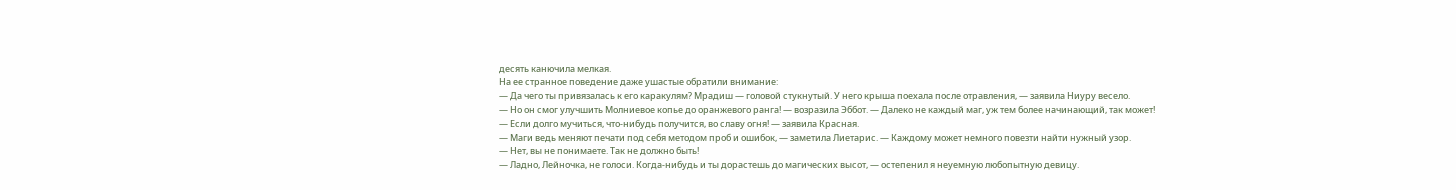десять канючила мелкая.
На ее странное поведение даже ушастые обратили внимание:
— Да чего ты привязалась к его каракулям? Мрадиш — головой стукнутый. У него крыша поехала после отравления, — заявила Ниуру весело.
— Но он смог улучшить Молниевое копье до оранжевого ранга! — возразила Эббот. — Далеко не каждый маг, уж тем более начинающий, так может!
— Если долго мучиться, что-нибудь получится, во славу огня! — заявила Красная.
— Маги ведь меняют печати под себя методом проб и ошибок, — заметила Лиетарис. — Каждому может немного повезти найти нужный узор.
— Нет, вы не понимаете. Так не должно быть!
— Ладно, Лейночка, не голоси. Когда-нибудь и ты дорастешь до магических высот, — остепенил я неуемную любопытную девицу.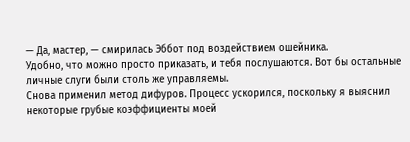— Да, мастер, — смирилась Эббот под воздействием ошейника.
Удобно, что можно просто приказать, и тебя послушаются. Вот бы остальные личные слуги были столь же управляемы.
Снова применил метод дифуров. Процесс ускорился, поскольку я выяснил некоторые грубые коэффициенты моей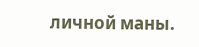личной маны.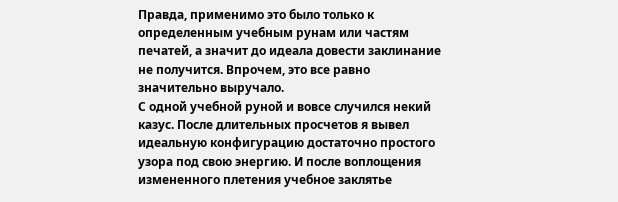Правда, применимо это было только к определенным учебным рунам или частям печатей, а значит до идеала довести заклинание не получится. Впрочем, это все равно значительно выручало.
С одной учебной руной и вовсе случился некий казус. После длительных просчетов я вывел идеальную конфигурацию достаточно простого узора под свою энергию. И после воплощения измененного плетения учебное заклятье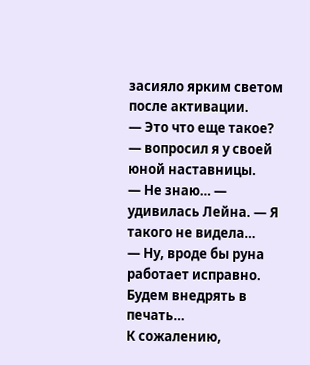засияло ярким светом после активации.
— Это что еще такое? — вопросил я у своей юной наставницы.
— Не знаю… — удивилась Лейна. — Я такого не видела…
— Ну, вроде бы руна работает исправно. Будем внедрять в печать…
К сожалению,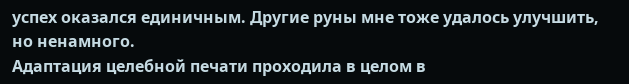успех оказался единичным. Другие руны мне тоже удалось улучшить, но ненамного.
Адаптация целебной печати проходила в целом в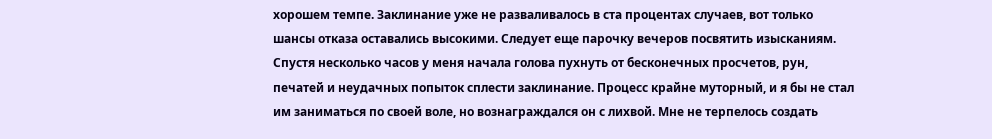хорошем темпе. Заклинание уже не разваливалось в ста процентах случаев, вот только шансы отказа оставались высокими. Следует еще парочку вечеров посвятить изысканиям.
Спустя несколько часов у меня начала голова пухнуть от бесконечных просчетов, рун, печатей и неудачных попыток сплести заклинание. Процесс крайне муторный, и я бы не стал им заниматься по своей воле, но вознаграждался он с лихвой. Мне не терпелось создать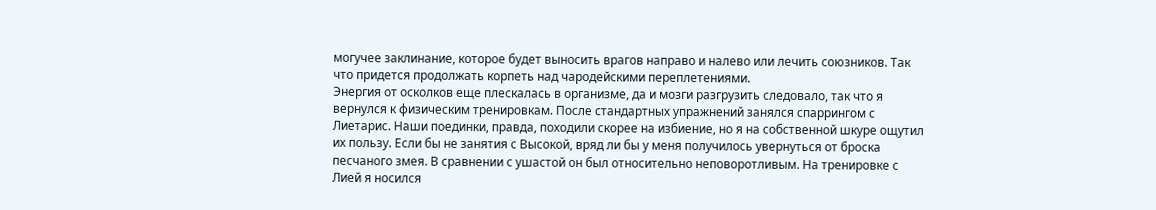могучее заклинание, которое будет выносить врагов направо и налево или лечить союзников. Так что придется продолжать корпеть над чародейскими переплетениями.
Энергия от осколков еще плескалась в организме, да и мозги разгрузить следовало, так что я вернулся к физическим тренировкам. После стандартных упражнений занялся спаррингом с Лиетарис. Наши поединки, правда, походили скорее на избиение, но я на собственной шкуре ощутил их пользу. Если бы не занятия с Высокой, вряд ли бы у меня получилось увернуться от броска песчаного змея. В сравнении с ушастой он был относительно неповоротливым. На тренировке с Лией я носился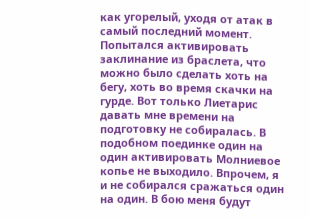как угорелый, уходя от атак в самый последний момент.
Попытался активировать заклинание из браслета, что можно было сделать хоть на бегу, хоть во время скачки на гурде. Вот только Лиетарис давать мне времени на подготовку не собиралась. В подобном поединке один на один активировать Молниевое копье не выходило. Впрочем, я и не собирался сражаться один на один. В бою меня будут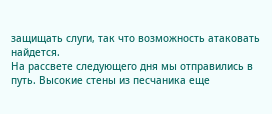защищать слуги, так что возможность атаковать найдется.
На рассвете следующего дня мы отправились в путь. Высокие стены из песчаника еще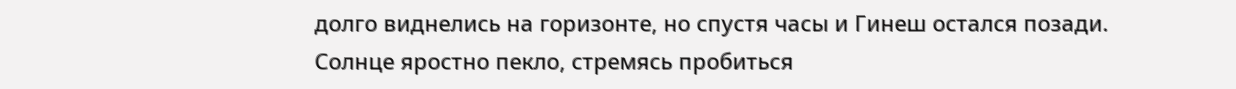долго виднелись на горизонте, но спустя часы и Гинеш остался позади. Солнце яростно пекло, стремясь пробиться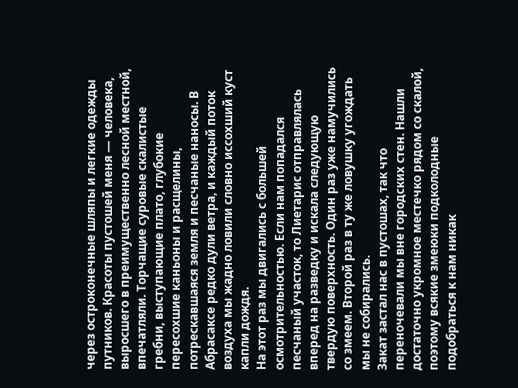через остроконечные шляпы и легкие одежды путников. Красоты пустошей меня — человека, выросшего в преимущественно лесной местной, впечатляли. Торчащие суровые скалистые гребни, выступающие плато, глубокие пересохшие каньоны и расщелины, потрескавшаяся земля и песчаные наносы. В Абрасаксе редко дули ветра, и каждый поток воздуха мы жадно ловили словно иссохший куст капли дождя.
На этот раз мы двигались с большей осмотрительностью. Если нам попадался песчаный участок, то Лиетарис отправлялась вперед на разведку и искала следующую твердую поверхность. Один раз уже намучились со змеем. Второй раз в ту же ловушку угождать мы не собирались.
Закат застал нас в пустошах, так что переночевали мы вне городских стен. Нашли достаточно укромное местечко рядом со скалой, поэтому всякие змеюки подколодные подобраться к нам никак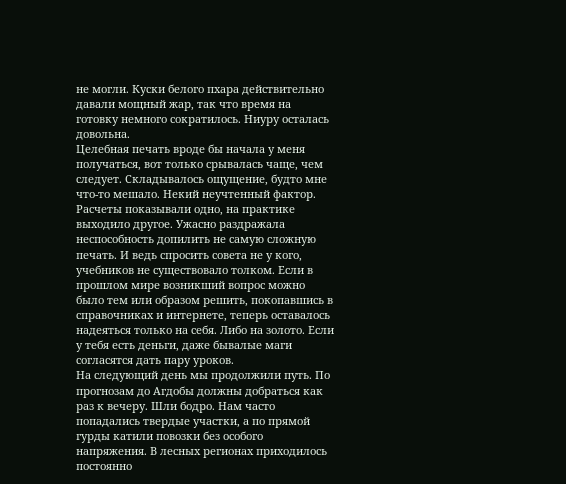не могли. Куски белого пхара действительно давали мощный жар, так что время на готовку немного сократилось. Ниуру осталась довольна.
Целебная печать вроде бы начала у меня получаться, вот только срывалась чаще, чем следует. Складывалось ощущение, будто мне что-то мешало. Некий неучтенный фактор. Расчеты показывали одно, на практике выходило другое. Ужасно раздражала неспособность допилить не самую сложную печать. И ведь спросить совета не у кого, учебников не существовало толком. Если в прошлом мире возникший вопрос можно было тем или образом решить, покопавшись в справочниках и интернете, теперь оставалось надеяться только на себя. Либо на золото. Если у тебя есть деньги, даже бывалые маги согласятся дать пару уроков.
На следующий день мы продолжили путь. По прогнозам до Агдобы должны добраться как раз к вечеру. Шли бодро. Нам часто попадались твердые участки, а по прямой гурды катили повозки без особого напряжения. В лесных регионах приходилось постоянно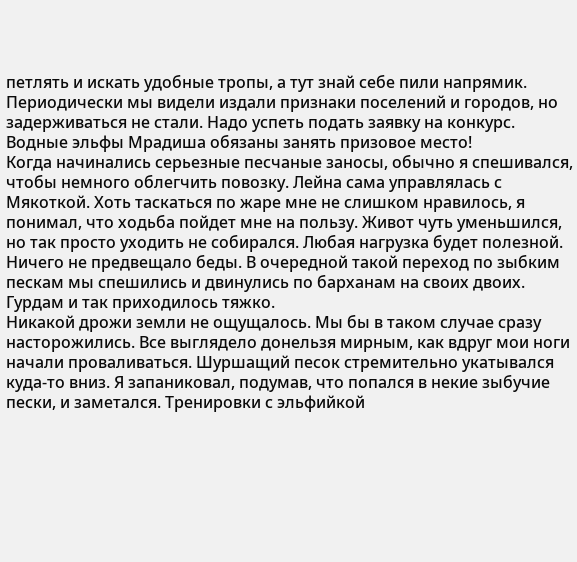петлять и искать удобные тропы, а тут знай себе пили напрямик. Периодически мы видели издали признаки поселений и городов, но задерживаться не стали. Надо успеть подать заявку на конкурс. Водные эльфы Мрадиша обязаны занять призовое место!
Когда начинались серьезные песчаные заносы, обычно я спешивался, чтобы немного облегчить повозку. Лейна сама управлялась с Мякоткой. Хоть таскаться по жаре мне не слишком нравилось, я понимал, что ходьба пойдет мне на пользу. Живот чуть уменьшился, но так просто уходить не собирался. Любая нагрузка будет полезной.
Ничего не предвещало беды. В очередной такой переход по зыбким пескам мы спешились и двинулись по барханам на своих двоих. Гурдам и так приходилось тяжко.
Никакой дрожи земли не ощущалось. Мы бы в таком случае сразу насторожились. Все выглядело донельзя мирным, как вдруг мои ноги начали проваливаться. Шуршащий песок стремительно укатывался куда-то вниз. Я запаниковал, подумав, что попался в некие зыбучие пески, и заметался. Тренировки с эльфийкой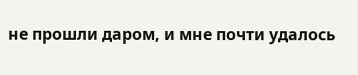не прошли даром, и мне почти удалось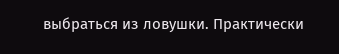выбраться из ловушки. Практически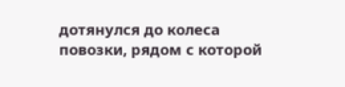дотянулся до колеса повозки, рядом с которой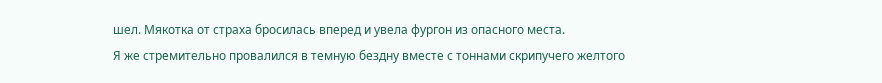шел. Мякотка от страха бросилась вперед и увела фургон из опасного места.
Я же стремительно провалился в темную бездну вместе с тоннами скрипучего желтого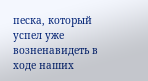песка, который успел уже возненавидеть в ходе наших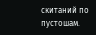скитаний по пустошам.